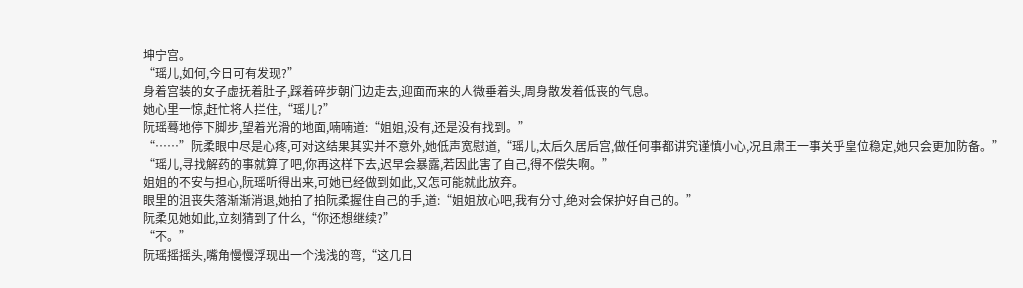坤宁宫。
“瑶儿,如何,今日可有发现?”
身着宫装的女子虚抚着肚子,踩着碎步朝门边走去,迎面而来的人微垂着头,周身散发着低丧的气息。
她心里一惊,赶忙将人拦住,“瑶儿?”
阮瑶蓦地停下脚步,望着光滑的地面,喃喃道:“姐姐,没有,还是没有找到。”
“……”阮柔眼中尽是心疼,可对这结果其实并不意外,她低声宽慰道,“瑶儿,太后久居后宫,做任何事都讲究谨慎小心,况且肃王一事关乎皇位稳定,她只会更加防备。”
“瑶儿,寻找解药的事就算了吧,你再这样下去,迟早会暴露,若因此害了自己,得不偿失啊。”
姐姐的不安与担心,阮瑶听得出来,可她已经做到如此,又怎可能就此放弃。
眼里的沮丧失落渐渐消退,她拍了拍阮柔握住自己的手,道:“姐姐放心吧,我有分寸,绝对会保护好自己的。”
阮柔见她如此,立刻猜到了什么,“你还想继续?”
“不。”
阮瑶摇摇头,嘴角慢慢浮现出一个浅浅的弯,“这几日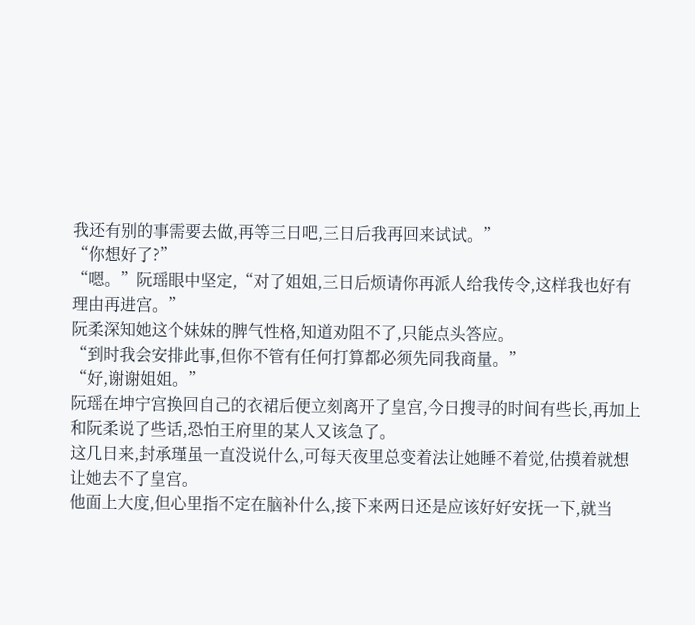我还有别的事需要去做,再等三日吧,三日后我再回来试试。”
“你想好了?”
“嗯。”阮瑶眼中坚定,“对了姐姐,三日后烦请你再派人给我传令,这样我也好有理由再进宫。”
阮柔深知她这个妹妹的脾气性格,知道劝阻不了,只能点头答应。
“到时我会安排此事,但你不管有任何打算都必须先同我商量。”
“好,谢谢姐姐。”
阮瑶在坤宁宫换回自己的衣裙后便立刻离开了皇宫,今日搜寻的时间有些长,再加上和阮柔说了些话,恐怕王府里的某人又该急了。
这几日来,封承瑾虽一直没说什么,可每天夜里总变着法让她睡不着觉,估摸着就想让她去不了皇宫。
他面上大度,但心里指不定在脑补什么,接下来两日还是应该好好安抚一下,就当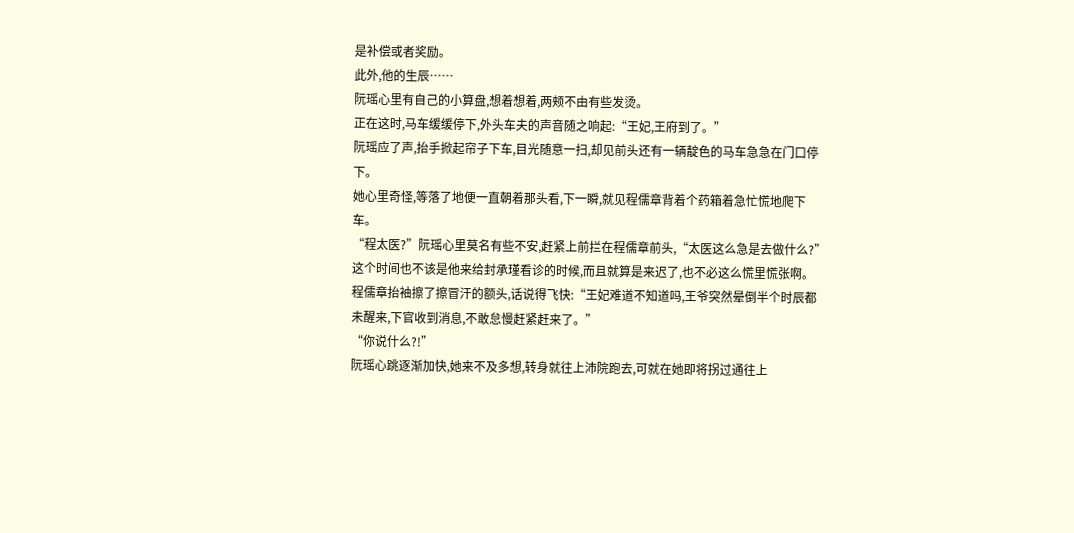是补偿或者奖励。
此外,他的生辰……
阮瑶心里有自己的小算盘,想着想着,两颊不由有些发烫。
正在这时,马车缓缓停下,外头车夫的声音随之响起:“王妃,王府到了。”
阮瑶应了声,抬手掀起帘子下车,目光随意一扫,却见前头还有一辆靛色的马车急急在门口停下。
她心里奇怪,等落了地便一直朝着那头看,下一瞬,就见程儒章背着个药箱着急忙慌地爬下车。
“程太医?”阮瑶心里莫名有些不安,赶紧上前拦在程儒章前头,“太医这么急是去做什么?”
这个时间也不该是他来给封承瑾看诊的时候,而且就算是来迟了,也不必这么慌里慌张啊。
程儒章抬袖擦了擦冒汗的额头,话说得飞快:“王妃难道不知道吗,王爷突然晕倒半个时辰都未醒来,下官收到消息,不敢怠慢赶紧赶来了。”
“你说什么?!”
阮瑶心跳逐渐加快,她来不及多想,转身就往上沛院跑去,可就在她即将拐过通往上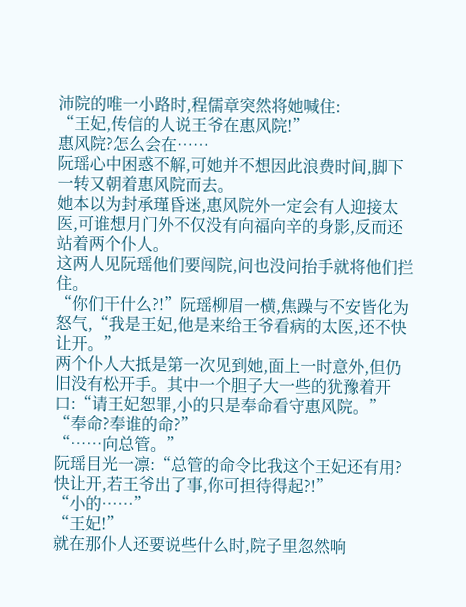沛院的唯一小路时,程儒章突然将她喊住:
“王妃,传信的人说王爷在惠风院!”
惠风院?怎么会在……
阮瑶心中困惑不解,可她并不想因此浪费时间,脚下一转又朝着惠风院而去。
她本以为封承瑾昏迷,惠风院外一定会有人迎接太医,可谁想月门外不仅没有向福向辛的身影,反而还站着两个仆人。
这两人见阮瑶他们要闯院,问也没问抬手就将他们拦住。
“你们干什么?!”阮瑶柳眉一横,焦躁与不安皆化为怒气,“我是王妃,他是来给王爷看病的太医,还不快让开。”
两个仆人大抵是第一次见到她,面上一时意外,但仍旧没有松开手。其中一个胆子大一些的犹豫着开口:“请王妃恕罪,小的只是奉命看守惠风院。”
“奉命?奉谁的命?”
“……向总管。”
阮瑶目光一凛:“总管的命令比我这个王妃还有用?快让开,若王爷出了事,你可担待得起?!”
“小的……”
“王妃!”
就在那仆人还要说些什么时,院子里忽然响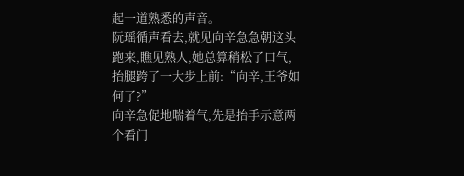起一道熟悉的声音。
阮瑶循声看去,就见向辛急急朝这头跑来,瞧见熟人,她总算稍松了口气,抬腿跨了一大步上前:“向辛,王爷如何了?”
向辛急促地喘着气,先是抬手示意两个看门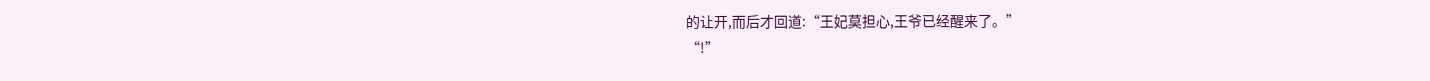的让开,而后才回道:“王妃莫担心,王爷已经醒来了。”
“!”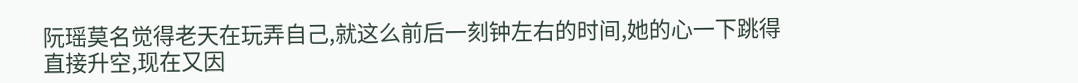阮瑶莫名觉得老天在玩弄自己,就这么前后一刻钟左右的时间,她的心一下跳得直接升空,现在又因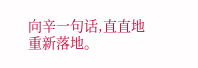向辛一句话,直直地重新落地。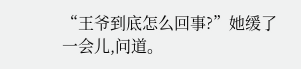“王爷到底怎么回事?”她缓了一会儿,问道。